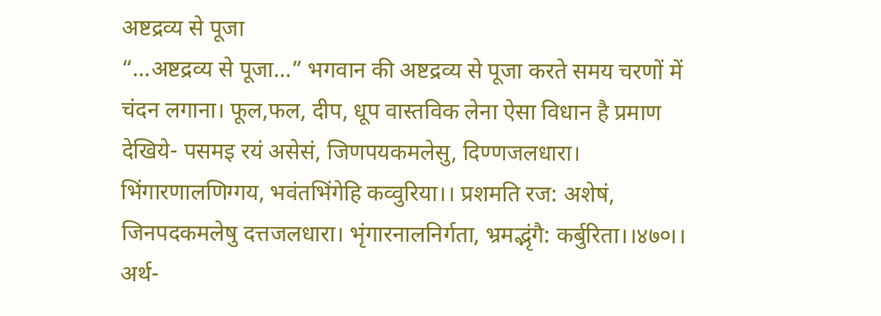अष्टद्रव्य से पूजा
“…अष्टद्रव्य से पूजा…” भगवान की अष्टद्रव्य से पूजा करते समय चरणों में चंदन लगाना। फूल,फल, दीप, धूप वास्तविक लेना ऐसा विधान है प्रमाण देखिये- पसमइ रयं असेसं, जिणपयकमलेसु, दिण्णजलधारा। भिंगारणालणिग्गय, भवंतभिंगेहि कव्वुरिया।। प्रशमति रज: अशेषं, जिनपदकमलेषु दत्तजलधारा। भृंगारनालनिर्गता, भ्रमद्भृंगै: कर्बुरिता।।४७०।। अर्थ-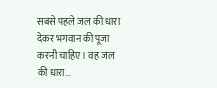सबसे पहले जल की धारा देकर भगवान की पूजा करनी चाहिए। वह जल की धारा…